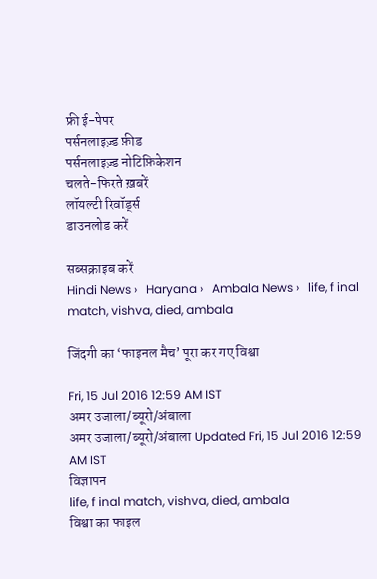फ्री ई-पेपर
पर्सनलाइज़्ड फ़ीड
पर्सनलाइज़्ड नोटिफ़िकेशन
चलते-फिरते ख़बरें
लॉयल्टी रिवॉर्ड्स
डाउनलोड करें

सब्सक्राइब करें
Hindi News ›   Haryana ›   Ambala News ›   life, f inal match, vishva, died, ambala

जिंदगी का ‘फाइनल मैच’ पूरा कर गए विश्वा

Fri, 15 Jul 2016 12:59 AM IST
अमर उजाला/ब्यूरो/अंबाला
अमर उजाला/ब्यूरो/अंबाला Updated Fri, 15 Jul 2016 12:59 AM IST
विज्ञापन
life, f inal match, vishva, died, ambala
विश्वा का फाइल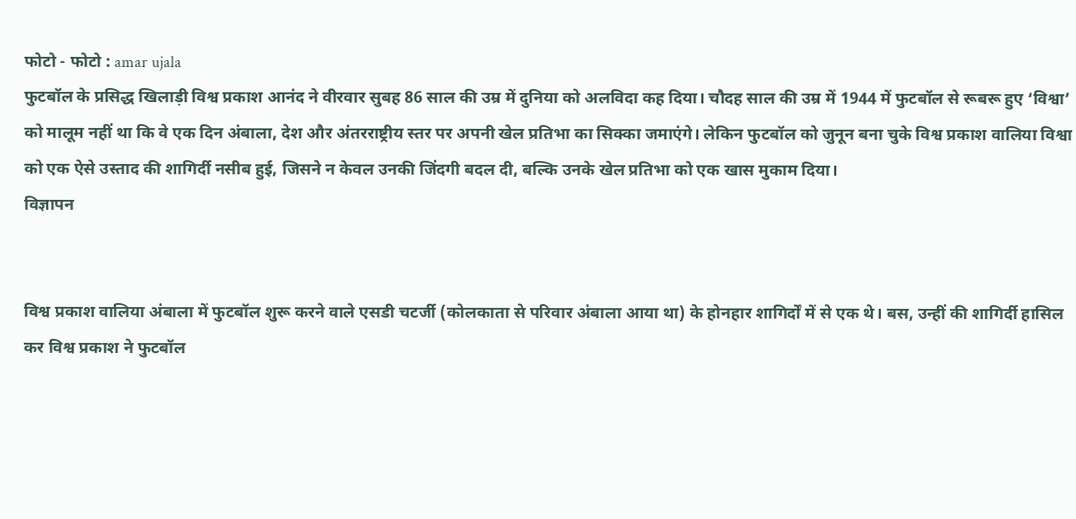फोटो - फोटो : amar ujala
फुटबॉल के प्रसिद्ध खिलाड़ी विश्व प्रकाश आनंद ने वीरवार सुबह 86 साल की उम्र में दुनिया को अलविदा कह दिया। चौदह साल की उम्र में 1944 में फुटबॉल से रूबरू हुए ‘विश्वा’ को मालूम नहीं था कि वे एक दिन अंबाला, देश और अंतरराष्ट्रीय स्तर पर अपनी खेल प्रतिभा का सिक्का जमाएंगे। लेकिन फुटबॉल को जुनून बना चुके विश्व प्रकाश वालिया विश्वा को एक ऐसे उस्ताद की शागिर्दी नसीब हुई, जिसने न केवल उनकी जिंदगी बदल दी, बल्कि उनके खेल प्रतिभा को एक खास मुकाम दिया।
विज्ञापन


विश्व प्रकाश वालिया अंबाला में फुटबॉल शुरू करने वाले एसडी चटर्जी (कोलकाता से परिवार अंबाला आया था) के होनहार शागिर्दों में से एक थे। बस, उन्हीं की शागिर्दी हासिल कर विश्व प्रकाश ने फुटबॉल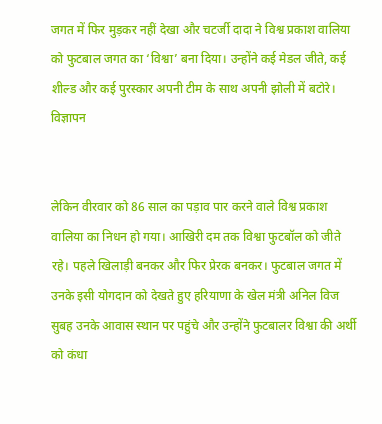जगत में फिर मुड़कर नहीं देखा और चटर्जी दादा ने विश्व प्रकाश वालिया को फुटबाल जगत का ‘विश्वा’ बना दिया। उन्होंने कई मेडल जीते, कई शील्ड और कई पुरस्कार अपनी टीम के साथ अपनी झोली में बटोरे।
विज्ञापन


लेकिन वीरवार को 86 साल का पड़ाव पार करने वाले विश्व प्रकाश वालिया का निधन हो गया। आखिरी दम तक विश्वा फुटबॉल को जीते रहे। पहले खिलाड़ी बनकर और फिर प्रेरक बनकर। फुटबाल जगत में उनके इसी योगदान को देखते हुए हरियाणा के खेल मंत्री अनिल विज सुबह उनके आवास स्थान पर पहुंचे और उन्होंने फुटबालर विश्वा की अर्थी को कंधा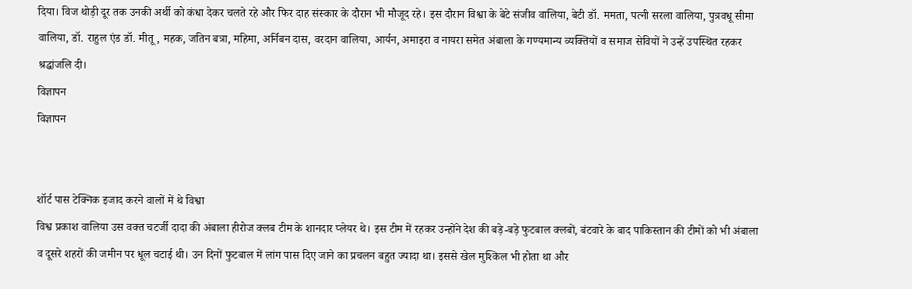दिया। विज थोड़ी दूर तक उनकी अर्थी को कंधा देकर चलते रहे और फिर दाह संस्कार के दौरान भी मौजूद रहे। इस दौरान विश्वा के बेटे संजीव वालिया, बेटी डॉ. ममता, पत्नी सरला वालिया, पुत्रवधू सीमा वालिया, डॉ. राहुल एंड डॉ. मीतू, महक, जतिन बत्रा, महिमा, अर्निबन दास, वरदान वालिया, आर्यन, अमाइरा व नायरा समेत अंबाला के गण्यमान्य व्यक्तियों व समाज सेवियों ने उन्हें उपस्थित रहकर श्रद्धांजलि दी।
विज्ञापन
विज्ञापन


शॉर्ट पास टेक्निक इजाद करने वालों में थे विश्वा
विश्व प्रकाश वालिया उस वक्त चटर्जी दादा की अंबाला हीरोज क्लब टीम के शानदार प्लेयर थे। इस टीम में रहकर उन्होंने देश की बड़े-बड़े फुटबाल क्लबों, बंटवारे के बाद पाकिस्तान की टीमों को भी अंबाला व दूसरे शहरों की जमीन पर धूल चटाई थी। उन दिनों फुटबाल में लांग पास दिए जाने का प्रचलन बहुत ज्यादा था। इससे खेल मुश्किल भी होता था और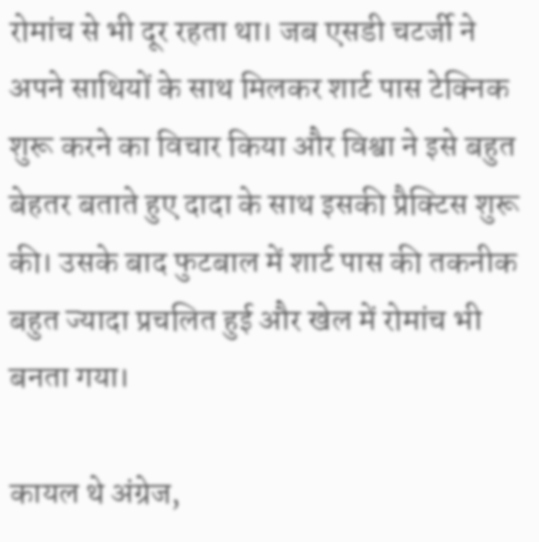रोमांच से भी दूर रहता था। जब एसडी चटर्जी ने अपने साथियों के साथ मिलकर शार्ट पास टेक्निक शुरू करने का विचार किया और विश्वा ने इसे बहुत बेहतर बताते हुए दादा के साथ इसकी प्रैक्टिस शुरू की। उसके बाद फुटबाल में शार्ट पास की तकनीक बहुत ज्यादा प्रचलित हुई और खेल में रोमांच भी बनता गया।

कायल थे अंग्रेज,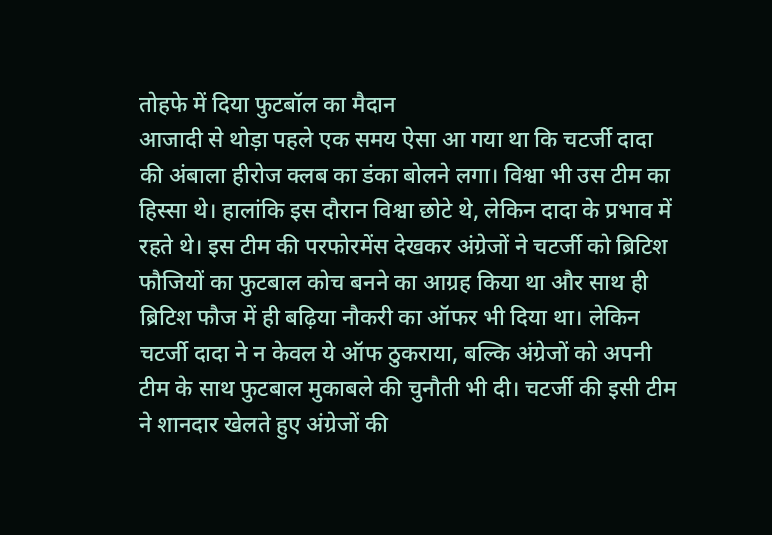तोहफे में दिया फुटबॉल का मैदान
आजादी से थोड़ा पहले एक समय ऐसा आ गया था कि चटर्जी दादा की अंबाला हीरोज क्लब का डंका बोलने लगा। विश्वा भी उस टीम का हिस्सा थे। हालांकि इस दौरान विश्वा छोटे थे, लेकिन दादा के प्रभाव में रहते थे। इस टीम की परफोरमेंस देखकर अंग्रेजों ने चटर्जी को ब्रिटिश फौजियों का फुटबाल कोच बनने का आग्रह किया था और साथ ही ब्रिटिश फौज में ही बढ़िया नौकरी का ऑफर भी दिया था। लेकिन चटर्जी दादा ने न केवल ये ऑफ ठुकराया, बल्कि अंग्रेजों को अपनी टीम के साथ फुटबाल मुकाबले की चुनौती भी दी। चटर्जी की इसी टीम ने शानदार खेलते हुए अंग्रेजों की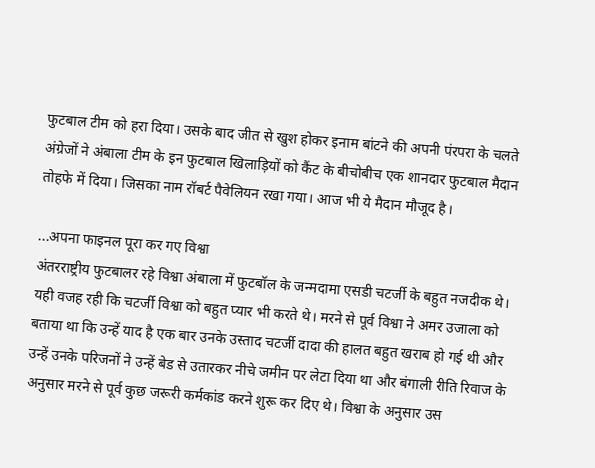फुटबाल टीम को हरा दिया। उसके बाद जीत से खुश होकर इनाम बांटने की अपनी पंरपरा के चलते अंग्रेजों ने अंबाला टीम के इन फुटबाल खिलाड़ियों को कैंट के बीचोबीच एक शानदार फुटबाल मैदान तोहफे में दिया। जिसका नाम रॉबर्ट पैवेलियन रखा गया। आज भी ये मैदान मौजूद है।

...अपना फाइनल पूरा कर गए विश्वा
अंतरराष्ट्रीय फुटबालर रहे विश्वा अंबाला में फुटबॉल के जन्मदामा एसडी चटर्जी के बहुत नजदीक थे। यही वजह रही कि चटर्जी विश्वा को बहुत प्यार भी करते थे। मरने से पूर्व विश्वा ने अमर उजाला को बताया था कि उन्हें याद है एक बार उनके उस्ताद चटर्जी दादा की हालत बहुत खराब हो गई थी और उन्हें उनके परिजनों ने उन्हें बेड से उतारकर नीचे जमीन पर लेटा दिया था और बंगाली रीति रिवाज के अनुसार मरने से पूर्व कुछ जरूरी कर्मकांड करने शुरू कर दिए थे। विश्वा के अनुसार उस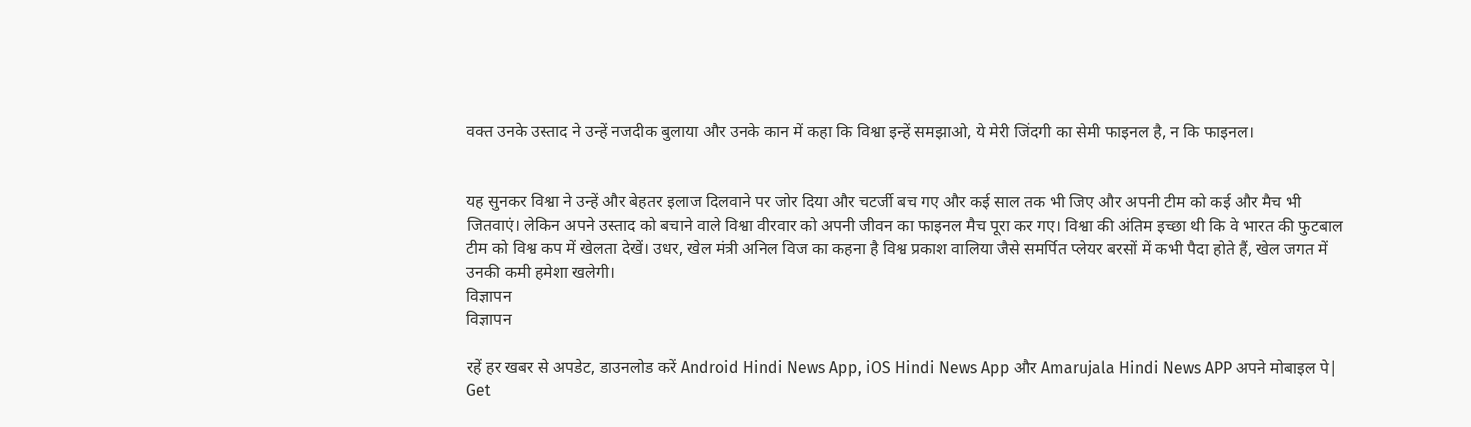वक्त उनके उस्ताद ने उन्हें नजदीक बुलाया और उनके कान में कहा कि विश्वा इन्हें समझाओ, ये मेरी जिंदगी का सेमी फाइनल है, न कि फाइनल।


यह सुनकर विश्वा ने उन्हें और बेहतर इलाज दिलवाने पर जोर दिया और चटर्जी बच गए और कई साल तक भी जिए और अपनी टीम को कई और मैच भी जितवाएं। लेकिन अपने उस्ताद को बचाने वाले विश्वा वीरवार को अपनी जीवन का फाइनल मैच पूरा कर गए। विश्वा की अंतिम इच्छा थी कि वे भारत की फुटबाल टीम को विश्व कप में खेलता देखें। उधर, खेल मंत्री अनिल विज का कहना है विश्व प्रकाश वालिया जैसे समर्पित प्लेयर बरसों में कभी पैदा होते हैं, खेल जगत में उनकी कमी हमेशा खलेगी।
विज्ञापन
विज्ञापन

रहें हर खबर से अपडेट, डाउनलोड करें Android Hindi News App, iOS Hindi News App और Amarujala Hindi News APP अपने मोबाइल पे|
Get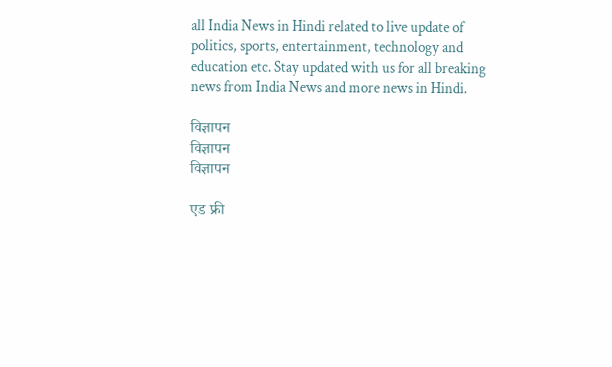all India News in Hindi related to live update of politics, sports, entertainment, technology and education etc. Stay updated with us for all breaking news from India News and more news in Hindi.

विज्ञापन
विज्ञापन
विज्ञापन

एड फ्री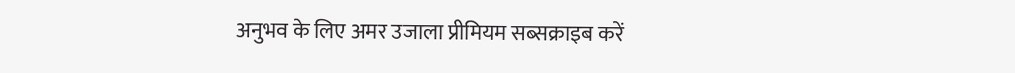अनुभव के लिए अमर उजाला प्रीमियम सब्सक्राइब करें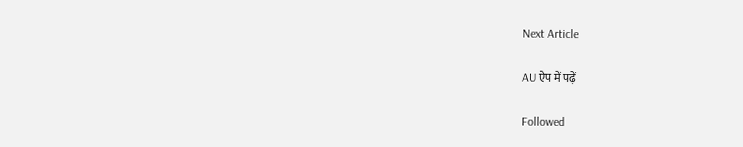Next Article

AU ऐप में पढ़ें

Followed